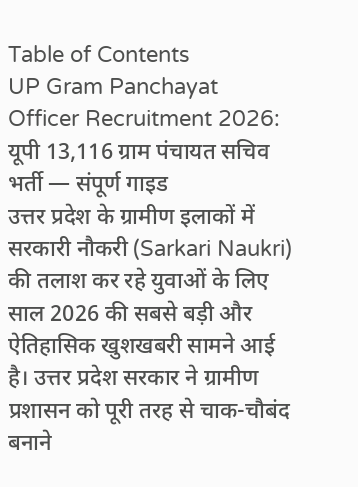Table of Contents
UP Gram Panchayat Officer Recruitment 2026: यूपी 13,116 ग्राम पंचायत सचिव भर्ती — संपूर्ण गाइड
उत्तर प्रदेश के ग्रामीण इलाकों में सरकारी नौकरी (Sarkari Naukri) की तलाश कर रहे युवाओं के लिए साल 2026 की सबसे बड़ी और ऐतिहासिक खुशखबरी सामने आई है। उत्तर प्रदेश सरकार ने ग्रामीण प्रशासन को पूरी तरह से चाक-चौबंद बनाने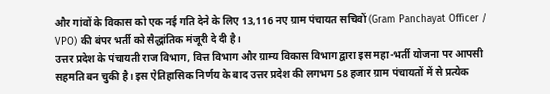और गांवों के विकास को एक नई गति देने के लिए 13,116 नए ग्राम पंचायत सचिवों (Gram Panchayat Officer / VPO) की बंपर भर्ती को सैद्धांतिक मंजूरी दे दी है।
उत्तर प्रदेश के पंचायती राज विभाग, वित्त विभाग और ग्राम्य विकास विभाग द्वारा इस महा-भर्ती योजना पर आपसी सहमति बन चुकी है। इस ऐतिहासिक निर्णय के बाद उत्तर प्रदेश की लगभग 58 हजार ग्राम पंचायतों में से प्रत्येक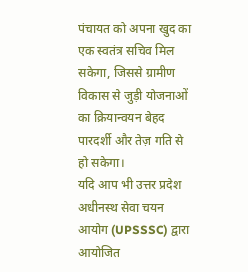पंचायत को अपना खुद का एक स्वतंत्र सचिव मिल सकेगा, जिससे ग्रामीण विकास से जुड़ी योजनाओं का क्रियान्वयन बेहद पारदर्शी और तेज़ गति से हो सकेगा।
यदि आप भी उत्तर प्रदेश अधीनस्थ सेवा चयन आयोग (UPSSSC) द्वारा आयोजित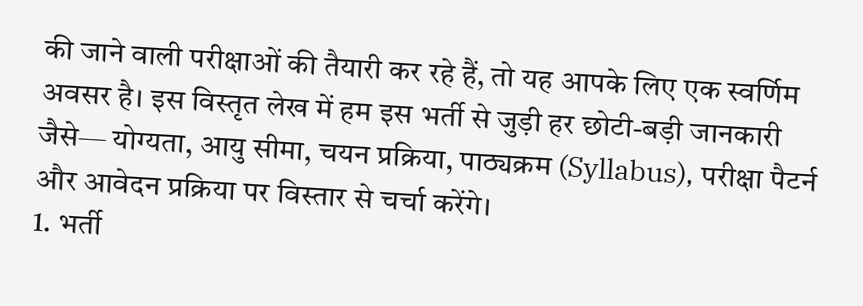की जाने वाली परीक्षाओं की तैयारी कर रहे हैं, तो यह आपके लिए एक स्वर्णिम अवसर है। इस विस्तृत लेख में हम इस भर्ती से जुड़ी हर छोटी-बड़ी जानकारी जैसे— योग्यता, आयु सीमा, चयन प्रक्रिया, पाठ्यक्रम (Syllabus), परीक्षा पैटर्न और आवेदन प्रक्रिया पर विस्तार से चर्चा करेंगे।
1. भर्ती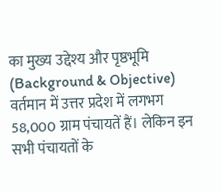का मुख्य उद्देश्य और पृष्ठभूमि (Background & Objective)
वर्तमान में उत्तर प्रदेश में लगभग 58,000 ग्राम पंचायतें हैं। लेकिन इन सभी पंचायतों के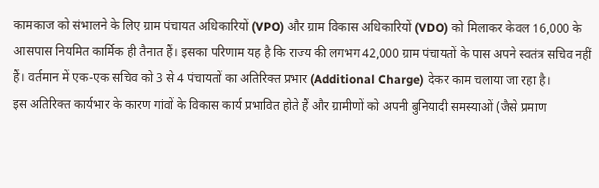कामकाज को संभालने के लिए ग्राम पंचायत अधिकारियों (VPO) और ग्राम विकास अधिकारियों (VDO) को मिलाकर केवल 16,000 के आसपास नियमित कार्मिक ही तैनात हैं। इसका परिणाम यह है कि राज्य की लगभग 42,000 ग्राम पंचायतों के पास अपने स्वतंत्र सचिव नहीं हैं। वर्तमान में एक-एक सचिव को 3 से 4 पंचायतों का अतिरिक्त प्रभार (Additional Charge) देकर काम चलाया जा रहा है।
इस अतिरिक्त कार्यभार के कारण गांवों के विकास कार्य प्रभावित होते हैं और ग्रामीणों को अपनी बुनियादी समस्याओं (जैसे प्रमाण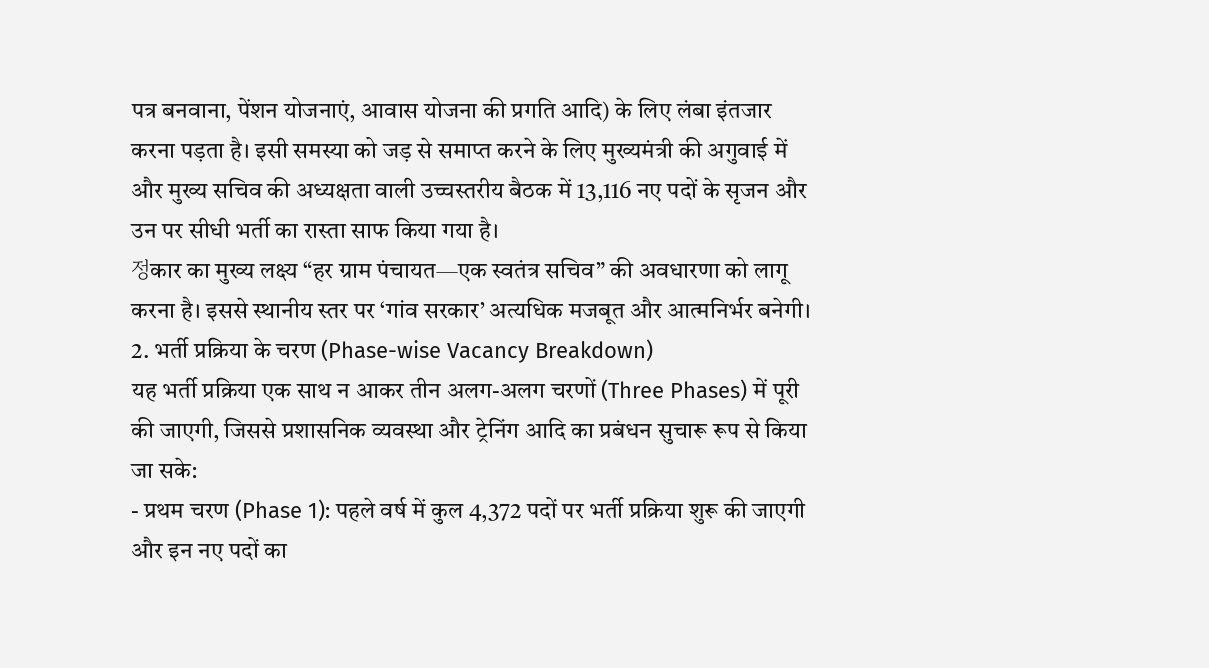पत्र बनवाना, पेंशन योजनाएं, आवास योजना की प्रगति आदि) के लिए लंबा इंतजार करना पड़ता है। इसी समस्या को जड़ से समाप्त करने के लिए मुख्यमंत्री की अगुवाई में और मुख्य सचिव की अध्यक्षता वाली उच्चस्तरीय बैठक में 13,116 नए पदों के सृजन और उन पर सीधी भर्ती का रास्ता साफ किया गया है।
정कार का मुख्य लक्ष्य “हर ग्राम पंचायत—एक स्वतंत्र सचिव” की अवधारणा को लागू करना है। इससे स्थानीय स्तर पर ‘गांव सरकार’ अत्यधिक मजबूत और आत्मनिर्भर बनेगी।
2. भर्ती प्रक्रिया के चरण (Phase-wise Vacancy Breakdown)
यह भर्ती प्रक्रिया एक साथ न आकर तीन अलग-अलग चरणों (Three Phases) में पूरी की जाएगी, जिससे प्रशासनिक व्यवस्था और ट्रेनिंग आदि का प्रबंधन सुचारू रूप से किया जा सके:
- प्रथम चरण (Phase 1): पहले वर्ष में कुल 4,372 पदों पर भर्ती प्रक्रिया शुरू की जाएगी और इन नए पदों का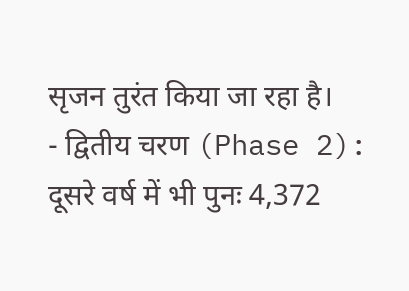सृजन तुरंत किया जा रहा है।
- द्वितीय चरण (Phase 2): दूसरे वर्ष में भी पुनः 4,372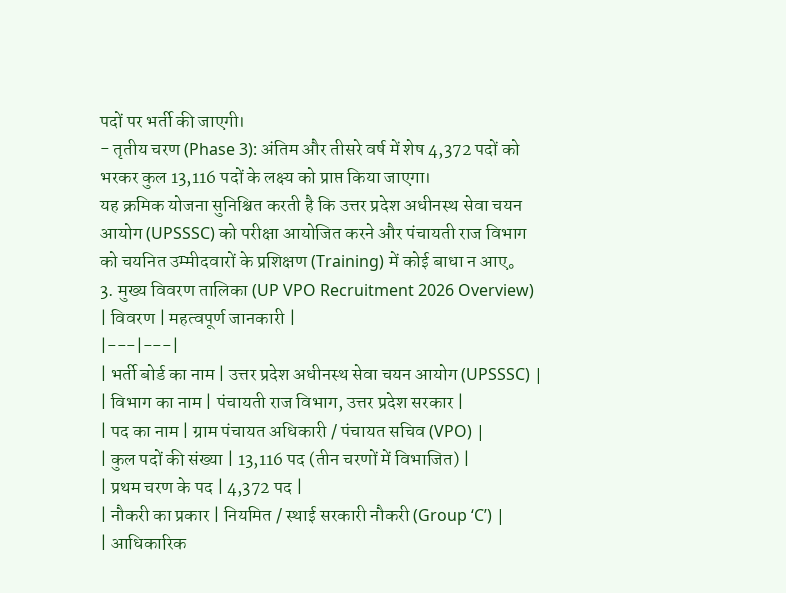पदों पर भर्ती की जाएगी।
- तृतीय चरण (Phase 3): अंतिम और तीसरे वर्ष में शेष 4,372 पदों को भरकर कुल 13,116 पदों के लक्ष्य को प्राप्त किया जाएगा।
यह क्रमिक योजना सुनिश्चित करती है कि उत्तर प्रदेश अधीनस्थ सेवा चयन आयोग (UPSSSC) को परीक्षा आयोजित करने और पंचायती राज विभाग को चयनित उम्मीदवारों के प्रशिक्षण (Training) में कोई बाधा न आए。
3. मुख्य विवरण तालिका (UP VPO Recruitment 2026 Overview)
| विवरण | महत्वपूर्ण जानकारी |
|---|---|
| भर्ती बोर्ड का नाम | उत्तर प्रदेश अधीनस्थ सेवा चयन आयोग (UPSSSC) |
| विभाग का नाम | पंचायती राज विभाग, उत्तर प्रदेश सरकार |
| पद का नाम | ग्राम पंचायत अधिकारी / पंचायत सचिव (VPO) |
| कुल पदों की संख्या | 13,116 पद (तीन चरणों में विभाजित) |
| प्रथम चरण के पद | 4,372 पद |
| नौकरी का प्रकार | नियमित / स्थाई सरकारी नौकरी (Group ‘C’) |
| आधिकारिक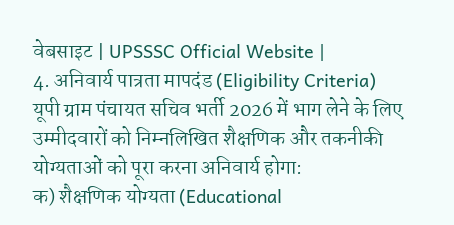वेबसाइट | UPSSSC Official Website |
4. अनिवार्य पात्रता मापदंड (Eligibility Criteria)
यूपी ग्राम पंचायत सचिव भर्ती 2026 में भाग लेने के लिए उम्मीदवारों को निम्नलिखित शैक्षणिक और तकनीकी योग्यताओं को पूरा करना अनिवार्य होगा:
क) शैक्षणिक योग्यता (Educational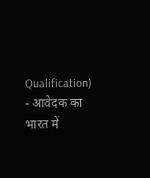Qualification)
- आवेदक का भारत में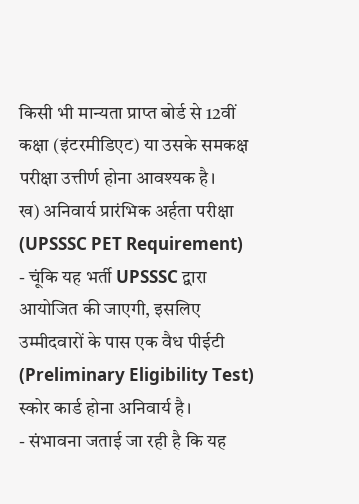किसी भी मान्यता प्राप्त बोर्ड से 12वीं कक्षा (इंटरमीडिएट) या उसके समकक्ष परीक्षा उत्तीर्ण होना आवश्यक है।
ख) अनिवार्य प्रारंभिक अर्हता परीक्षा (UPSSSC PET Requirement)
- चूंकि यह भर्ती UPSSSC द्वारा आयोजित की जाएगी, इसलिए उम्मीदवारों के पास एक वैध पीईटी (Preliminary Eligibility Test) स्कोर कार्ड होना अनिवार्य है।
- संभावना जताई जा रही है कि यह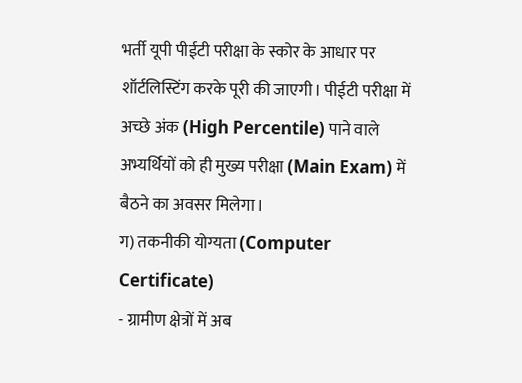भर्ती यूपी पीईटी परीक्षा के स्कोर के आधार पर शॉर्टलिस्टिंग करके पूरी की जाएगी। पीईटी परीक्षा में अच्छे अंक (High Percentile) पाने वाले अभ्यर्थियों को ही मुख्य परीक्षा (Main Exam) में बैठने का अवसर मिलेगा।
ग) तकनीकी योग्यता (Computer Certificate)
- ग्रामीण क्षेत्रों में अब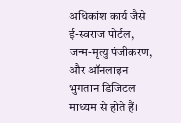अधिकांश कार्य जैसे ई-स्वराज पोर्टल, जन्म-मृत्यु पंजीकरण, और ऑनलाइन भुगतान डिजिटल माध्यम से होते हैं।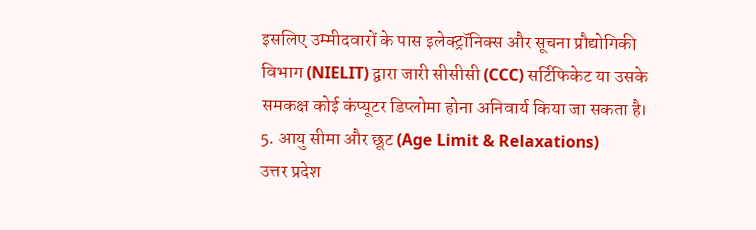इसलिए उम्मीदवारों के पास इलेक्ट्रॉनिक्स और सूचना प्रौद्योगिकी विभाग (NIELIT) द्वारा जारी सीसीसी (CCC) सर्टिफिकेट या उसके समकक्ष कोई कंप्यूटर डिप्लोमा होना अनिवार्य किया जा सकता है।
5. आयु सीमा और छूट (Age Limit & Relaxations)
उत्तर प्रदेश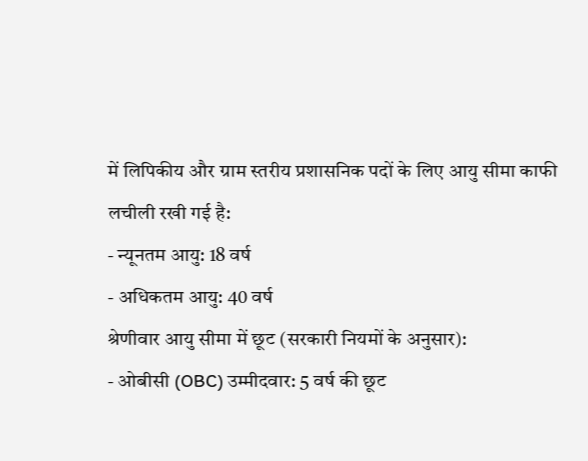में लिपिकीय और ग्राम स्तरीय प्रशासनिक पदों के लिए आयु सीमा काफी लचीली रखी गई है:
- न्यूनतम आयु: 18 वर्ष
- अधिकतम आयु: 40 वर्ष
श्रेणीवार आयु सीमा में छूट (सरकारी नियमों के अनुसार):
- ओबीसी (OBC) उम्मीदवार: 5 वर्ष की छूट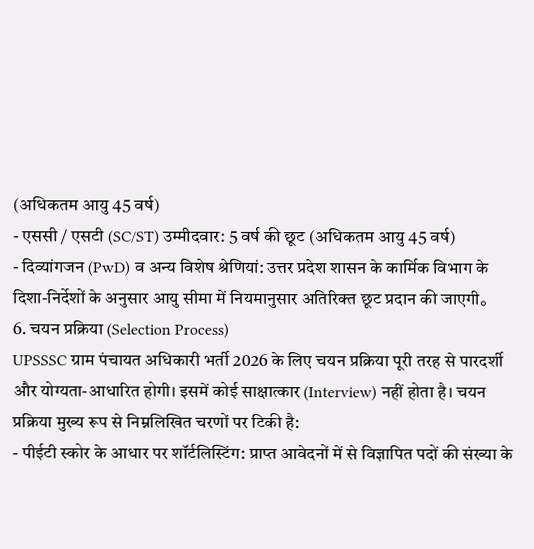(अधिकतम आयु 45 वर्ष)
- एससी / एसटी (SC/ST) उम्मीदवार: 5 वर्ष की छूट (अधिकतम आयु 45 वर्ष)
- दिव्यांगजन (PwD) व अन्य विशेष श्रेणियां: उत्तर प्रदेश शासन के कार्मिक विभाग के दिशा-निर्देशों के अनुसार आयु सीमा में नियमानुसार अतिरिक्त छूट प्रदान की जाएगी。
6. चयन प्रक्रिया (Selection Process)
UPSSSC ग्राम पंचायत अधिकारी भर्ती 2026 के लिए चयन प्रक्रिया पूरी तरह से पारदर्शी और योग्यता-आधारित होगी। इसमें कोई साक्षात्कार (Interview) नहीं होता है। चयन प्रक्रिया मुख्य रूप से निम्नलिखित चरणों पर टिकी है:
- पीईटी स्कोर के आधार पर शॉर्टलिस्टिंग: प्राप्त आवेदनों में से विज्ञापित पदों की संख्या के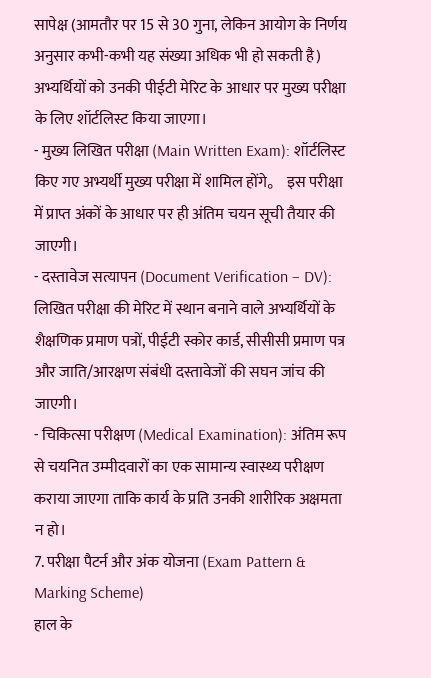सापेक्ष (आमतौर पर 15 से 30 गुना, लेकिन आयोग के निर्णय अनुसार कभी-कभी यह संख्या अधिक भी हो सकती है) अभ्यर्थियों को उनकी पीईटी मेरिट के आधार पर मुख्य परीक्षा के लिए शॉर्टलिस्ट किया जाएगा।
- मुख्य लिखित परीक्षा (Main Written Exam): शॉर्टलिस्ट किए गए अभ्यर्थी मुख्य परीक्षा में शामिल होंगे。 इस परीक्षा में प्राप्त अंकों के आधार पर ही अंतिम चयन सूची तैयार की जाएगी।
- दस्तावेज सत्यापन (Document Verification – DV): लिखित परीक्षा की मेरिट में स्थान बनाने वाले अभ्यर्थियों के शैक्षणिक प्रमाण पत्रों, पीईटी स्कोर कार्ड, सीसीसी प्रमाण पत्र और जाति/आरक्षण संबंधी दस्तावेजों की सघन जांच की जाएगी।
- चिकित्सा परीक्षण (Medical Examination): अंतिम रूप से चयनित उम्मीदवारों का एक सामान्य स्वास्थ्य परीक्षण कराया जाएगा ताकि कार्य के प्रति उनकी शारीरिक अक्षमता न हो।
7. परीक्षा पैटर्न और अंक योजना (Exam Pattern & Marking Scheme)
हाल के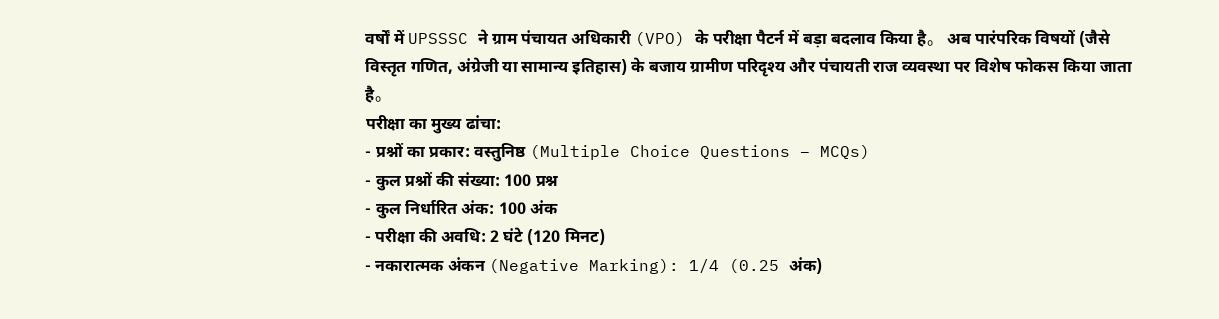वर्षों में UPSSSC ने ग्राम पंचायत अधिकारी (VPO) के परीक्षा पैटर्न में बड़ा बदलाव किया है。 अब पारंपरिक विषयों (जैसे विस्तृत गणित, अंग्रेजी या सामान्य इतिहास) के बजाय ग्रामीण परिदृश्य और पंचायती राज व्यवस्था पर विशेष फोकस किया जाता है。
परीक्षा का मुख्य ढांचा:
- प्रश्नों का प्रकार: वस्तुनिष्ठ (Multiple Choice Questions – MCQs)
- कुल प्रश्नों की संख्या: 100 प्रश्न
- कुल निर्धारित अंक: 100 अंक
- परीक्षा की अवधि: 2 घंटे (120 मिनट)
- नकारात्मक अंकन (Negative Marking): 1/4 (0.25 अंक)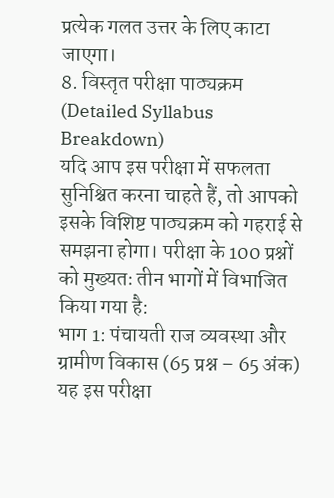प्रत्येक गलत उत्तर के लिए काटा जाएगा।
8. विस्तृत परीक्षा पाठ्यक्रम (Detailed Syllabus Breakdown)
यदि आप इस परीक्षा में सफलता सुनिश्चित करना चाहते हैं, तो आपको इसके विशिष्ट पाठ्यक्रम को गहराई से समझना होगा। परीक्षा के 100 प्रश्नों को मुख्यतः तीन भागों में विभाजित किया गया है:
भाग 1: पंचायती राज व्यवस्था और ग्रामीण विकास (65 प्रश्न – 65 अंक)
यह इस परीक्षा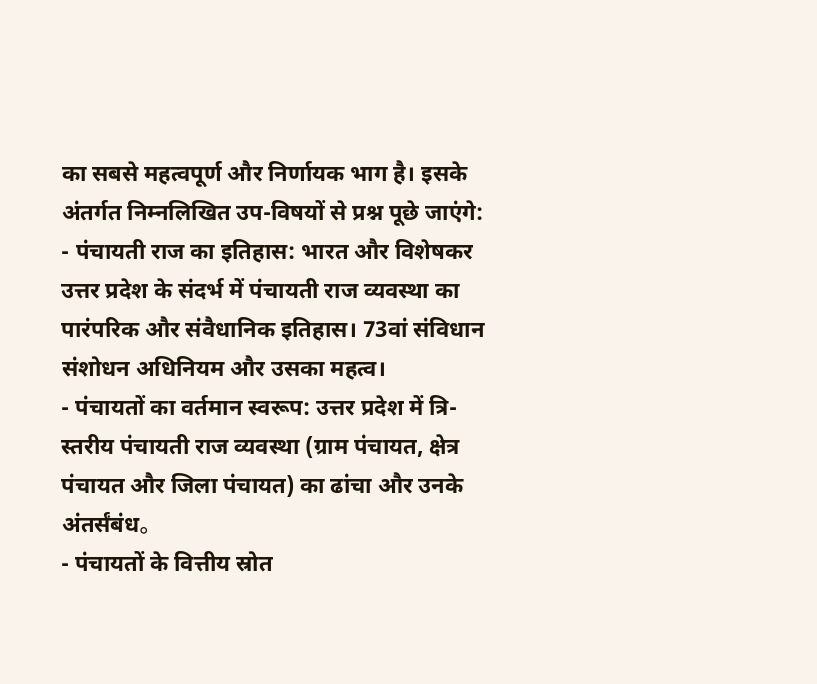का सबसे महत्वपूर्ण और निर्णायक भाग है। इसके अंतर्गत निम्नलिखित उप-विषयों से प्रश्न पूछे जाएंगे:
- पंचायती राज का इतिहास: भारत और विशेषकर उत्तर प्रदेश के संदर्भ में पंचायती राज व्यवस्था का पारंपरिक और संवैधानिक इतिहास। 73वां संविधान संशोधन अधिनियम और उसका महत्व।
- पंचायतों का वर्तमान स्वरूप: उत्तर प्रदेश में त्रि-स्तरीय पंचायती राज व्यवस्था (ग्राम पंचायत, क्षेत्र पंचायत और जिला पंचायत) का ढांचा और उनके अंतर्संबंध。
- पंचायतों के वित्तीय स्रोत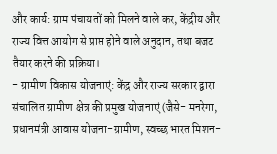और कार्य: ग्राम पंचायतों को मिलने वाले कर, केंद्रीय और राज्य वित्त आयोग से प्राप्त होने वाले अनुदान, तथा बजट तैयार करने की प्रक्रिया।
- ग्रामीण विकास योजनाएं: केंद्र और राज्य सरकार द्वारा संचालित ग्रामीण क्षेत्र की प्रमुख योजनाएं (जैसे- मनरेगा, प्रधानमंत्री आवास योजना-ग्रामीण, स्वच्छ भारत मिशन-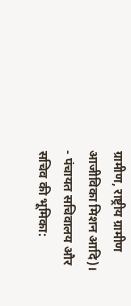ग्रामीण, राष्ट्रीय ग्रामीण आजीविका मिशन आदि)।
- पंचायत सचिवालय और सचिव की भूमिका: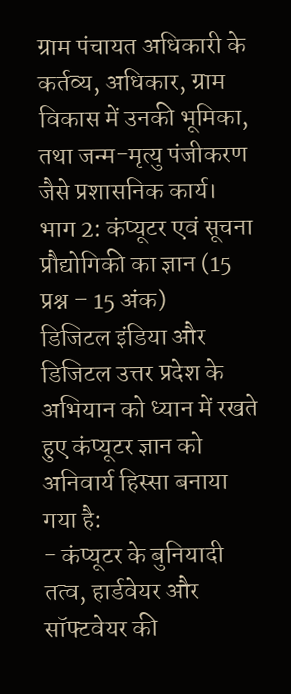ग्राम पंचायत अधिकारी के कर्तव्य, अधिकार, ग्राम विकास में उनकी भूमिका, तथा जन्म-मृत्यु पंजीकरण जैसे प्रशासनिक कार्य।
भाग 2: कंप्यूटर एवं सूचना प्रौद्योगिकी का ज्ञान (15 प्रश्न – 15 अंक)
डिजिटल इंडिया और डिजिटल उत्तर प्रदेश के अभियान को ध्यान में रखते हुए कंप्यूटर ज्ञान को अनिवार्य हिस्सा बनाया गया है:
- कंप्यूटर के बुनियादी तत्व, हार्डवेयर और सॉफ्टवेयर की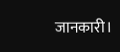जानकारी।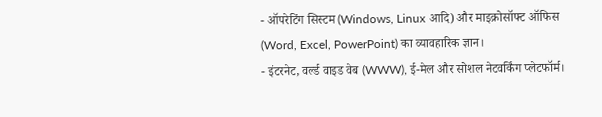- ऑपरेटिंग सिस्टम (Windows, Linux आदि) और माइक्रोसॉफ्ट ऑफिस (Word, Excel, PowerPoint) का व्यावहारिक ज्ञान।
- इंटरनेट, वर्ल्ड वाइड वेब (WWW), ई-मेल और सोशल नेटवर्किंग प्लेटफॉर्म।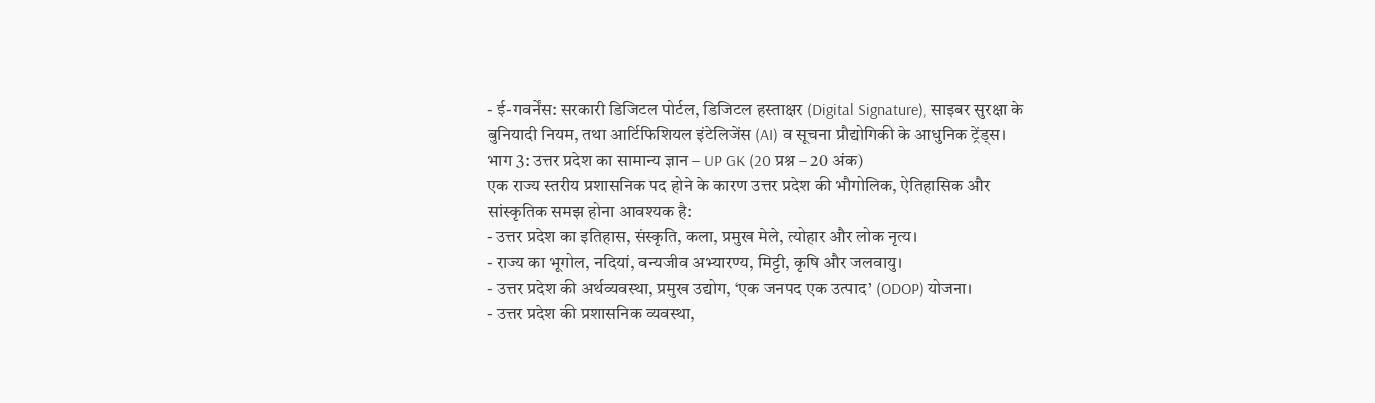- ई-गवर्नेंस: सरकारी डिजिटल पोर्टल, डिजिटल हस्ताक्षर (Digital Signature), साइबर सुरक्षा के बुनियादी नियम, तथा आर्टिफिशियल इंटेलिजेंस (AI) व सूचना प्रौद्योगिकी के आधुनिक ट्रेंड्स।
भाग 3: उत्तर प्रदेश का सामान्य ज्ञान – UP GK (20 प्रश्न – 20 अंक)
एक राज्य स्तरीय प्रशासनिक पद होने के कारण उत्तर प्रदेश की भौगोलिक, ऐतिहासिक और सांस्कृतिक समझ होना आवश्यक है:
- उत्तर प्रदेश का इतिहास, संस्कृति, कला, प्रमुख मेले, त्योहार और लोक नृत्य।
- राज्य का भूगोल, नदियां, वन्यजीव अभ्यारण्य, मिट्टी, कृषि और जलवायु।
- उत्तर प्रदेश की अर्थव्यवस्था, प्रमुख उद्योग, ‘एक जनपद एक उत्पाद’ (ODOP) योजना।
- उत्तर प्रदेश की प्रशासनिक व्यवस्था,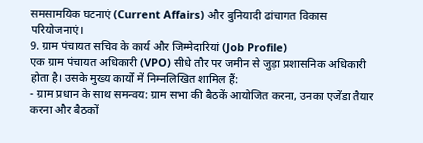समसामयिक घटनाएं (Current Affairs) और बुनियादी ढांचागत विकास परियोजनाएं।
9. ग्राम पंचायत सचिव के कार्य और जिम्मेदारियां (Job Profile)
एक ग्राम पंचायत अधिकारी (VPO) सीधे तौर पर जमीन से जुड़ा प्रशासनिक अधिकारी होता है। उसके मुख्य कार्यों में निम्नलिखित शामिल हैं:
- ग्राम प्रधान के साथ समन्वय: ग्राम सभा की बैठकें आयोजित करना, उनका एजेंडा तैयार करना और बैठकों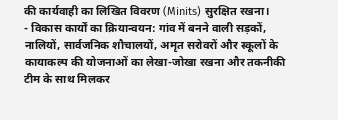की कार्यवाही का लिखित विवरण (Minits) सुरक्षित रखना।
- विकास कार्यों का क्रियान्वयन: गांव में बनने वाली सड़कों, नालियों, सार्वजनिक शौचालयों, अमृत सरोवरों और स्कूलों के कायाकल्प की योजनाओं का लेखा-जोखा रखना और तकनीकी टीम के साथ मिलकर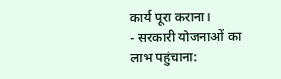कार्य पूरा कराना।
- सरकारी योजनाओं का लाभ पहुंचाना: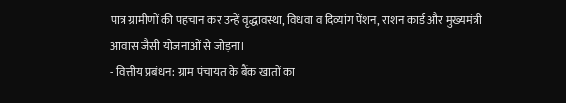पात्र ग्रामीणों की पहचान कर उन्हें वृद्धावस्था, विधवा व दिव्यांग पेंशन, राशन कार्ड और मुख्यमंत्री आवास जैसी योजनाओं से जोड़ना।
- वित्तीय प्रबंधन: ग्राम पंचायत के बैंक खातों का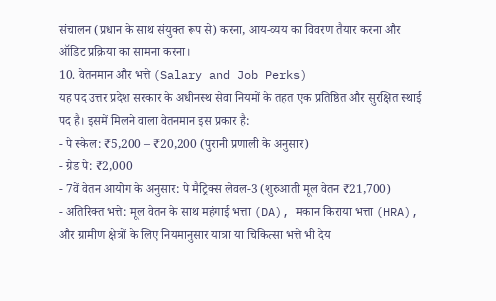संचालन (प्रधान के साथ संयुक्त रूप से) करना, आय-व्यय का विवरण तैयार करना और ऑडिट प्रक्रिया का सामना करना।
10. वेतनमान और भत्ते (Salary and Job Perks)
यह पद उत्तर प्रदेश सरकार के अधीनस्थ सेवा नियमों के तहत एक प्रतिष्ठित और सुरक्षित स्थाई पद है। इसमें मिलने वाला वेतनमान इस प्रकार है:
- पे स्केल: ₹5,200 – ₹20,200 (पुरानी प्रणाली के अनुसार)
- ग्रेड पे: ₹2,000
- 7वें वेतन आयोग के अनुसार: पे मैट्रिक्स लेवल-3 (शुरुआती मूल वेतन ₹21,700)
- अतिरिक्त भत्ते: मूल वेतन के साथ महंगाई भत्ता (DA), मकान किराया भत्ता (HRA), और ग्रामीण क्षेत्रों के लिए नियमानुसार यात्रा या चिकित्सा भत्ते भी देय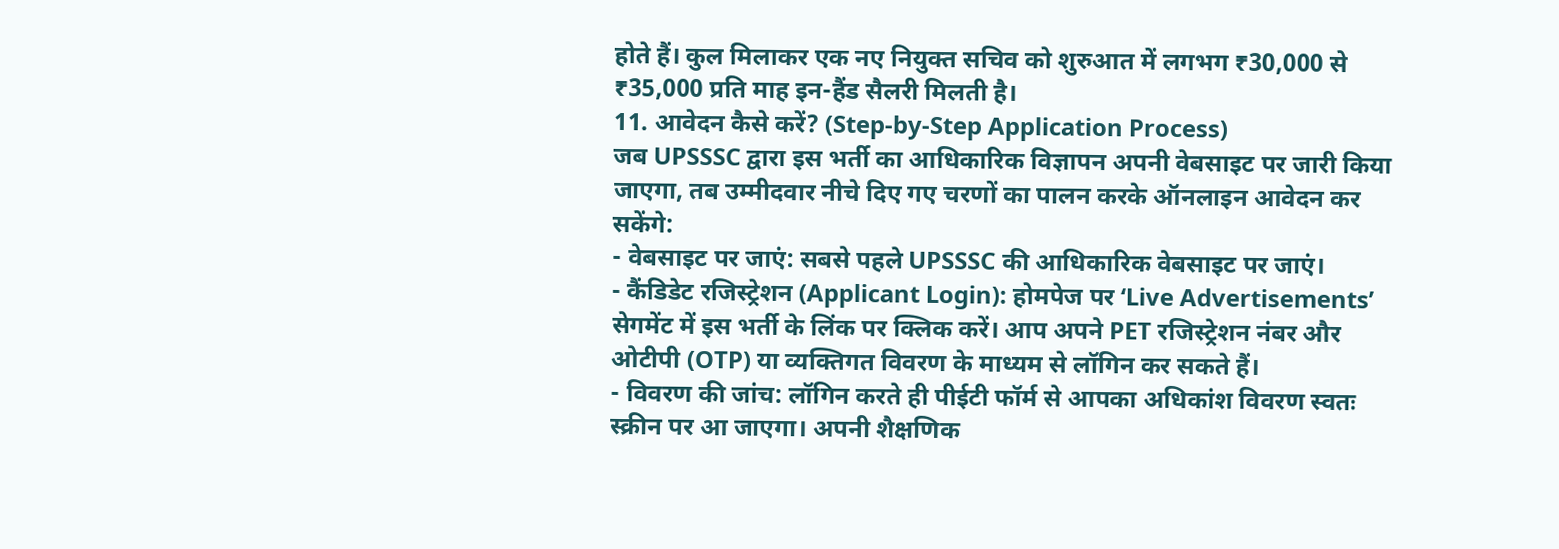होते हैं। कुल मिलाकर एक नए नियुक्त सचिव को शुरुआत में लगभग ₹30,000 से ₹35,000 प्रति माह इन-हैंड सैलरी मिलती है।
11. आवेदन कैसे करें? (Step-by-Step Application Process)
जब UPSSSC द्वारा इस भर्ती का आधिकारिक विज्ञापन अपनी वेबसाइट पर जारी किया जाएगा, तब उम्मीदवार नीचे दिए गए चरणों का पालन करके ऑनलाइन आवेदन कर सकेंगे:
- वेबसाइट पर जाएं: सबसे पहले UPSSSC की आधिकारिक वेबसाइट पर जाएं।
- कैंडिडेट रजिस्ट्रेशन (Applicant Login): होमपेज पर ‘Live Advertisements’ सेगमेंट में इस भर्ती के लिंक पर क्लिक करें। आप अपने PET रजिस्ट्रेशन नंबर और ओटीपी (OTP) या व्यक्तिगत विवरण के माध्यम से लॉगिन कर सकते हैं।
- विवरण की जांच: लॉगिन करते ही पीईटी फॉर्म से आपका अधिकांश विवरण स्वतः स्क्रीन पर आ जाएगा। अपनी शैक्षणिक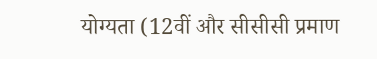योग्यता (12वीं और सीसीसी प्रमाण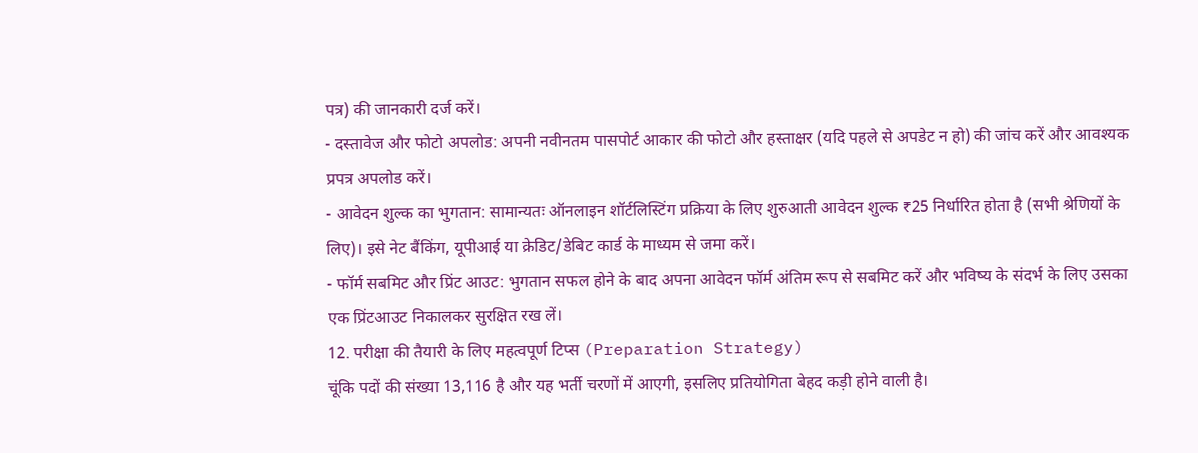पत्र) की जानकारी दर्ज करें।
- दस्तावेज और फोटो अपलोड: अपनी नवीनतम पासपोर्ट आकार की फोटो और हस्ताक्षर (यदि पहले से अपडेट न हो) की जांच करें और आवश्यक प्रपत्र अपलोड करें।
- आवेदन शुल्क का भुगतान: सामान्यतः ऑनलाइन शॉर्टलिस्टिंग प्रक्रिया के लिए शुरुआती आवेदन शुल्क ₹25 निर्धारित होता है (सभी श्रेणियों के लिए)। इसे नेट बैंकिंग, यूपीआई या क्रेडिट/डेबिट कार्ड के माध्यम से जमा करें।
- फॉर्म सबमिट और प्रिंट आउट: भुगतान सफल होने के बाद अपना आवेदन फॉर्म अंतिम रूप से सबमिट करें और भविष्य के संदर्भ के लिए उसका एक प्रिंटआउट निकालकर सुरक्षित रख लें।
12. परीक्षा की तैयारी के लिए महत्वपूर्ण टिप्स (Preparation Strategy)
चूंकि पदों की संख्या 13,116 है और यह भर्ती चरणों में आएगी, इसलिए प्रतियोगिता बेहद कड़ी होने वाली है।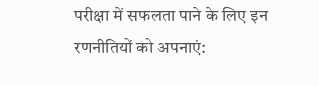परीक्षा में सफलता पाने के लिए इन रणनीतियों को अपनाएं: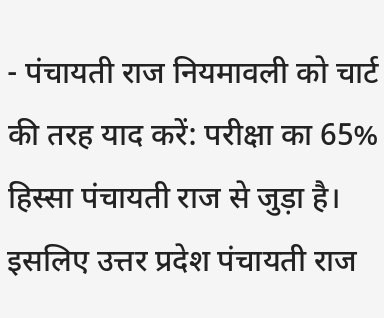- पंचायती राज नियमावली को चार्ट की तरह याद करें: परीक्षा का 65% हिस्सा पंचायती राज से जुड़ा है। इसलिए उत्तर प्रदेश पंचायती राज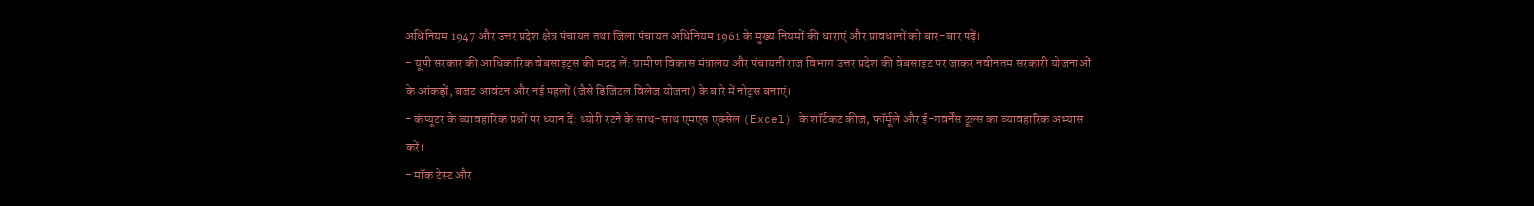अधिनियम 1947 और उत्तर प्रदेश क्षेत्र पंचायत तथा जिला पंचायत अधिनियम 1961 के मुख्य नियमों की धाराएं और प्रावधानों को बार-बार पढ़ें।
- यूपी सरकार की आधिकारिक वेबसाइट्स की मदद लें: ग्रामीण विकास मंत्रालय और पंचायती राज विभाग उत्तर प्रदेश की वेबसाइट पर जाकर नवीनतम सरकारी योजनाओं के आंकड़ों, बजट आवंटन और नई पहलों (जैसे डिजिटल विलेज योजना) के बारे में नोट्स बनाएं।
- कंप्यूटर के व्यावहारिक प्रश्नों पर ध्यान दें: थ्योरी रटने के साथ-साथ एमएस एक्सेल (Excel) के शॉर्टकट कीज़, फॉर्मूले और ई-गवर्नेंस टूल्स का व्यावहारिक अभ्यास करें।
- मॉक टेस्ट और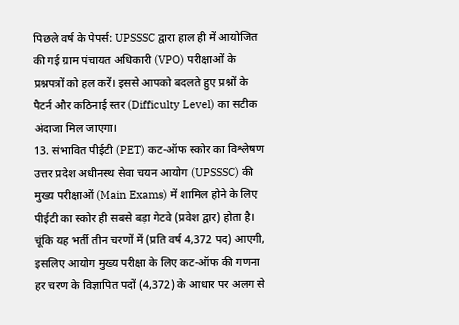पिछले वर्ष के पेपर्स: UPSSSC द्वारा हाल ही में आयोजित की गई ग्राम पंचायत अधिकारी (VPO) परीक्षाओं के प्रश्नपत्रों को हल करें। इससे आपको बदलते हुए प्रश्नों के पैटर्न और कठिनाई स्तर (Difficulty Level) का सटीक अंदाजा मिल जाएगा।
13. संभावित पीईटी (PET) कट-ऑफ स्कोर का विश्लेषण
उत्तर प्रदेश अधीनस्थ सेवा चयन आयोग (UPSSSC) की मुख्य परीक्षाओं (Main Exams) में शामिल होने के लिए पीईटी का स्कोर ही सबसे बड़ा गेटवे (प्रवेश द्वार) होता है।
चूंकि यह भर्ती तीन चरणों में (प्रति वर्ष 4,372 पद) आएगी, इसलिए आयोग मुख्य परीक्षा के लिए कट-ऑफ की गणना हर चरण के विज्ञापित पदों (4,372) के आधार पर अलग से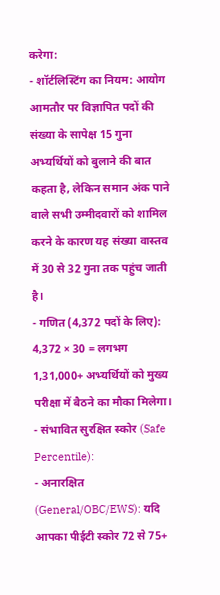करेगा:
- शॉर्टलिस्टिंग का नियम: आयोग आमतौर पर विज्ञापित पदों की संख्या के सापेक्ष 15 गुना अभ्यर्थियों को बुलाने की बात कहता है, लेकिन समान अंक पाने वाले सभी उम्मीदवारों को शामिल करने के कारण यह संख्या वास्तव में 30 से 32 गुना तक पहुंच जाती है।
- गणित (4,372 पदों के लिए): 4,372 × 30 = लगभग 1,31,000+ अभ्यर्थियों को मुख्य परीक्षा में बैठने का मौका मिलेगा।
- संभावित सुरक्षित स्कोर (Safe Percentile):
- अनारक्षित (General/OBC/EWS): यदि आपका पीईटी स्कोर 72 से 75+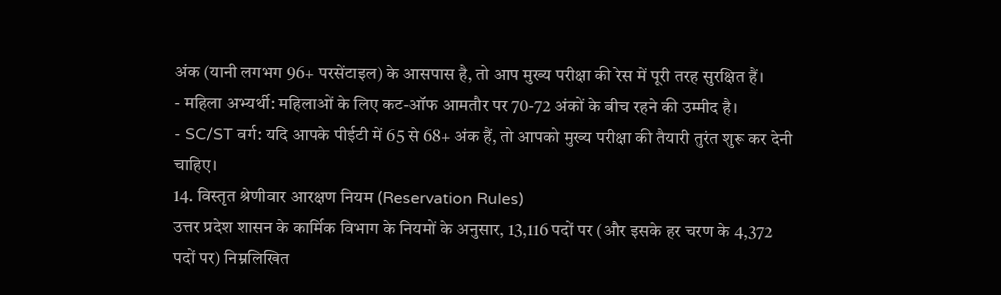अंक (यानी लगभग 96+ परसेंटाइल) के आसपास है, तो आप मुख्य परीक्षा की रेस में पूरी तरह सुरक्षित हैं।
- महिला अभ्यर्थी: महिलाओं के लिए कट-ऑफ आमतौर पर 70-72 अंकों के बीच रहने की उम्मीद है।
- SC/ST वर्ग: यदि आपके पीईटी में 65 से 68+ अंक हैं, तो आपको मुख्य परीक्षा की तैयारी तुरंत शुरू कर देनी चाहिए।
14. विस्तृत श्रेणीवार आरक्षण नियम (Reservation Rules)
उत्तर प्रदेश शासन के कार्मिक विभाग के नियमों के अनुसार, 13,116 पदों पर (और इसके हर चरण के 4,372 पदों पर) निम्नलिखित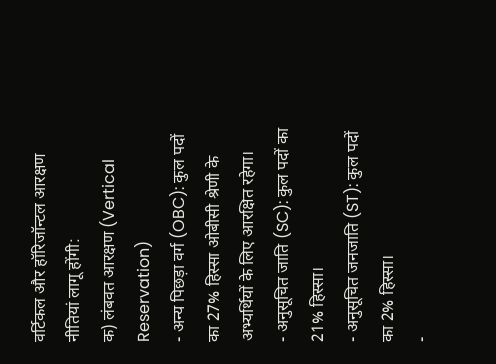वर्टिकल और हॉरिजॉन्टल आरक्षण नीतियां लागू होंगी:
क) लंबवत आरक्षण (Vertical Reservation)
- अन्य पिछड़ा वर्ग (OBC): कुल पदों का 27% हिस्सा ओबीसी श्रेणी के अभ्यर्थियों के लिए आरक्षित रहेगा।
- अनुसूचित जाति (SC): कुल पदों का 21% हिस्सा।
- अनुसूचित जनजाति (ST): कुल पदों का 2% हिस्सा।
-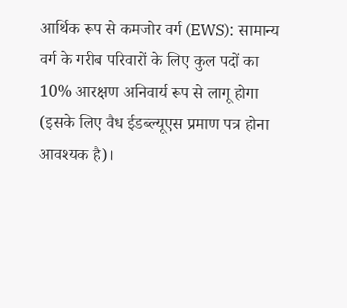आर्थिक रूप से कमजोर वर्ग (EWS): सामान्य वर्ग के गरीब परिवारों के लिए कुल पदों का 10% आरक्षण अनिवार्य रूप से लागू होगा (इसके लिए वैध ईडब्ल्यूएस प्रमाण पत्र होना आवश्यक है)।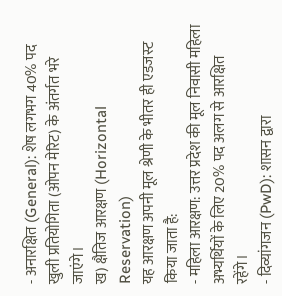- अनारक्षित (General): शेष लगभग 40% पद खुली प्रतियोगिता (ओपन मेरिट) के अंतर्गत भरे जाएंगे।
ख) क्षैतिज आरक्षण (Horizontal Reservation)
यह आरक्षण अपनी मूल श्रेणी के भीतर ही एडजस्ट किया जाता है:
- महिला आरक्षण: उत्तर प्रदेश की मूल निवासी महिला अभ्यर्थियों के लिए 20% पद अलग से आरक्षित रहेंगे।
- दिव्यांगजन (PwD): शासन द्वारा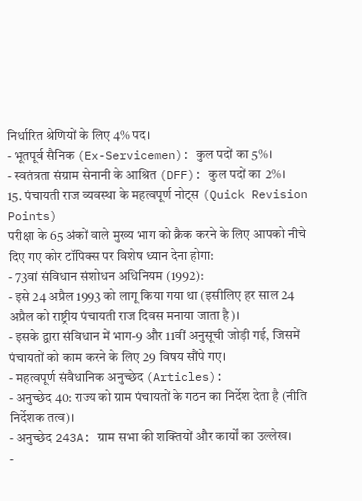निर्धारित श्रेणियों के लिए 4% पद।
- भूतपूर्व सैनिक (Ex-Servicemen): कुल पदों का 5%।
- स्वतंत्रता संग्राम सेनानी के आश्रित (DFF): कुल पदों का 2%।
15. पंचायती राज व्यवस्था के महत्वपूर्ण नोट्स (Quick Revision Points)
परीक्षा के 65 अंकों वाले मुख्य भाग को क्रैक करने के लिए आपको नीचे दिए गए कोर टॉपिक्स पर विशेष ध्यान देना होगा:
- 73वां संविधान संशोधन अधिनियम (1992):
- इसे 24 अप्रैल 1993 को लागू किया गया था (इसीलिए हर साल 24 अप्रैल को राष्ट्रीय पंचायती राज दिवस मनाया जाता है)।
- इसके द्वारा संविधान में भाग-9 और 11वीं अनुसूची जोड़ी गई, जिसमें पंचायतों को काम करने के लिए 29 विषय सौंपे गए।
- महत्वपूर्ण संवैधानिक अनुच्छेद (Articles):
- अनुच्छेद 40: राज्य को ग्राम पंचायतों के गठन का निर्देश देता है (नीति निर्देशक तत्व)।
- अनुच्छेद 243A: ग्राम सभा की शक्तियों और कार्यों का उल्लेख।
-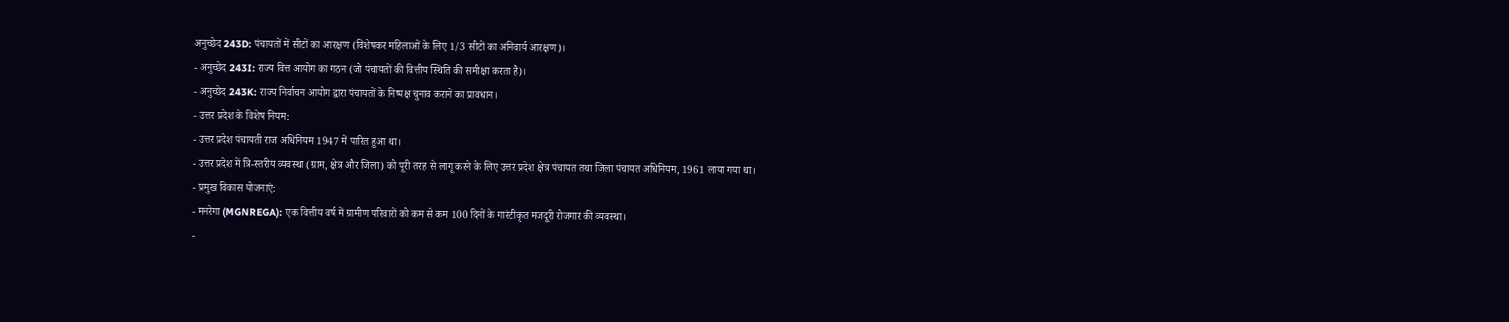अनुच्छेद 243D: पंचायतों में सीटों का आरक्षण (विशेषकर महिलाओं के लिए 1/3 सीटों का अनिवार्य आरक्षण)।
- अनुच्छेद 243I: राज्य वित्त आयोग का गठन (जो पंचायतों की वित्तीय स्थिति की समीक्षा करता है)।
- अनुच्छेद 243K: राज्य निर्वाचन आयोग द्वारा पंचायतों के निष्पक्ष चुनाव कराने का प्रावधान।
- उत्तर प्रदेश के विशेष नियम:
- उत्तर प्रदेश पंचायती राज अधिनियम 1947 में पारित हुआ था।
- उत्तर प्रदेश में त्रि-स्तरीय व्यवस्था (ग्राम, क्षेत्र और जिला) को पूरी तरह से लागू करने के लिए उत्तर प्रदेश क्षेत्र पंचायत तथा जिला पंचायत अधिनियम, 1961 लाया गया था।
- प्रमुख विकास योजनाएं:
- मनरेगा (MGNREGA): एक वित्तीय वर्ष में ग्रामीण परिवारों को कम से कम 100 दिनों के गारंटीकृत मजदूरी रोजगार की व्यवस्था।
-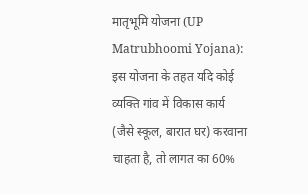मातृभूमि योजना (UP Matrubhoomi Yojana): इस योजना के तहत यदि कोई व्यक्ति गांव में विकास कार्य (जैसे स्कूल, बारात घर) करवाना चाहता है, तो लागत का 60%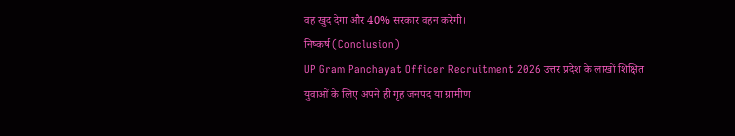वह खुद देगा और 40% सरकार वहन करेगी।
निष्कर्ष (Conclusion)
UP Gram Panchayat Officer Recruitment 2026 उत्तर प्रदेश के लाखों शिक्षित युवाओं के लिए अपने ही गृह जनपद या ग्रामीण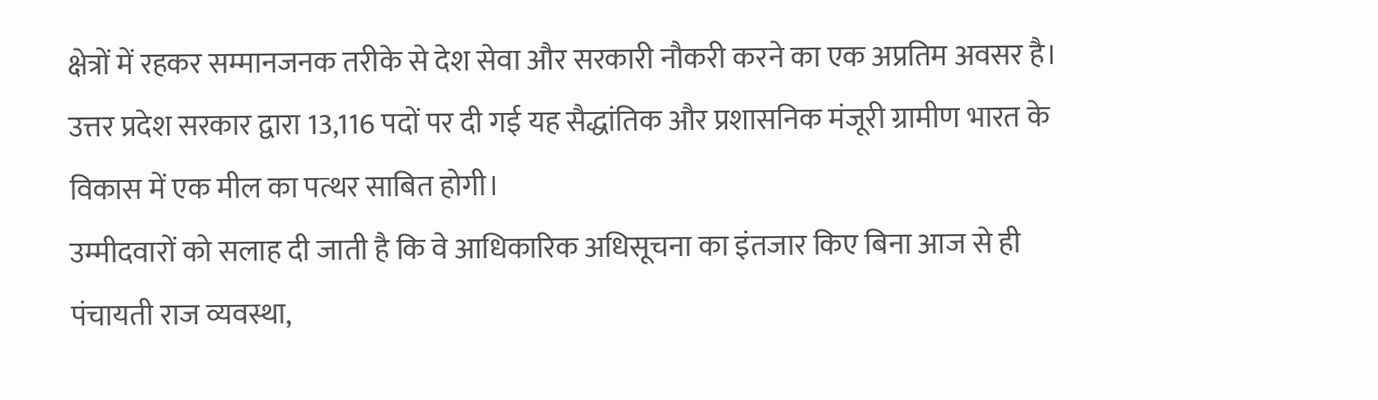क्षेत्रों में रहकर सम्मानजनक तरीके से देश सेवा और सरकारी नौकरी करने का एक अप्रतिम अवसर है। उत्तर प्रदेश सरकार द्वारा 13,116 पदों पर दी गई यह सैद्धांतिक और प्रशासनिक मंजूरी ग्रामीण भारत के विकास में एक मील का पत्थर साबित होगी।
उम्मीदवारों को सलाह दी जाती है कि वे आधिकारिक अधिसूचना का इंतजार किए बिना आज से ही पंचायती राज व्यवस्था,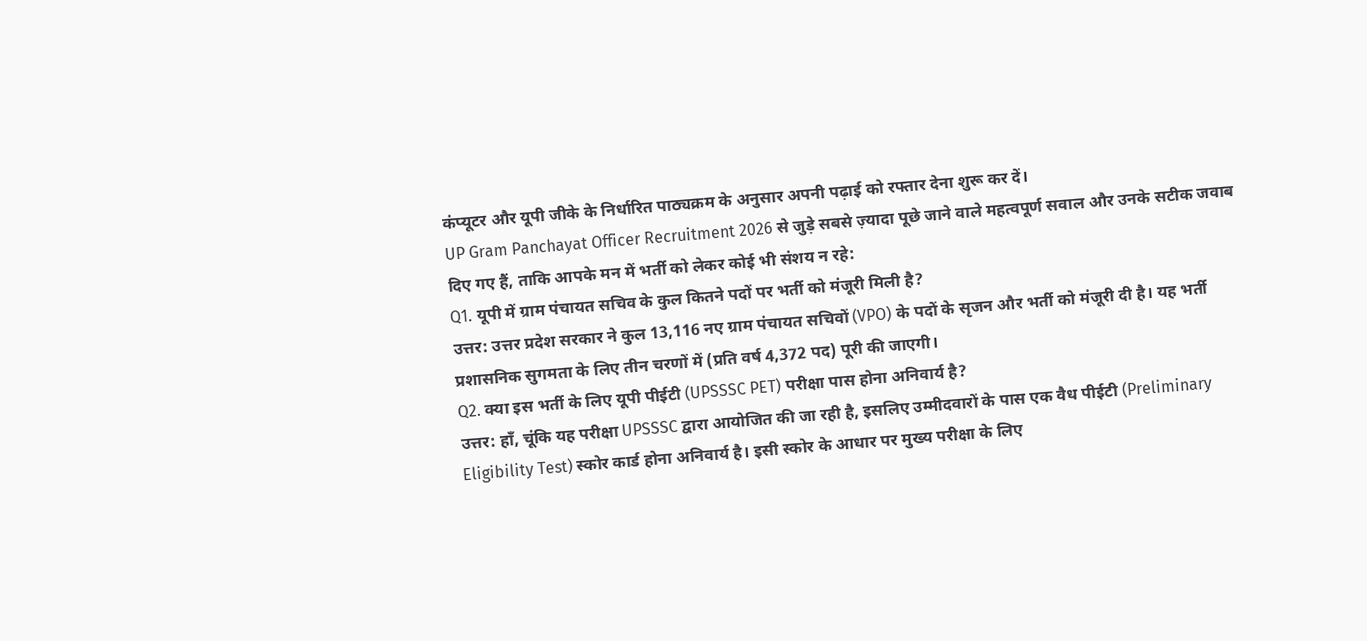कंप्यूटर और यूपी जीके के निर्धारित पाठ्यक्रम के अनुसार अपनी पढ़ाई को रफ्तार देना शुरू कर दें।
UP Gram Panchayat Officer Recruitment 2026 से जुड़े सबसे ज़्यादा पूछे जाने वाले महत्वपूर्ण सवाल और उनके सटीक जवाब दिए गए हैं, ताकि आपके मन में भर्ती को लेकर कोई भी संशय न रहे:
Q1. यूपी में ग्राम पंचायत सचिव के कुल कितने पदों पर भर्ती को मंजूरी मिली है?
उत्तर: उत्तर प्रदेश सरकार ने कुल 13,116 नए ग्राम पंचायत सचिवों (VPO) के पदों के सृजन और भर्ती को मंजूरी दी है। यह भर्ती प्रशासनिक सुगमता के लिए तीन चरणों में (प्रति वर्ष 4,372 पद) पूरी की जाएगी।
Q2. क्या इस भर्ती के लिए यूपी पीईटी (UPSSSC PET) परीक्षा पास होना अनिवार्य है?
उत्तर: हाँ, चूंकि यह परीक्षा UPSSSC द्वारा आयोजित की जा रही है, इसलिए उम्मीदवारों के पास एक वैध पीईटी (Preliminary Eligibility Test) स्कोर कार्ड होना अनिवार्य है। इसी स्कोर के आधार पर मुख्य परीक्षा के लिए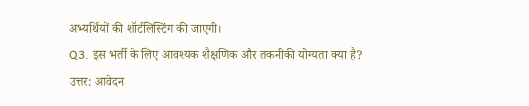अभ्यर्थियों की शॉर्टलिस्टिंग की जाएगी।
Q3. इस भर्ती के लिए आवश्यक शैक्षणिक और तकनीकी योग्यता क्या है?
उत्तर: आवेदन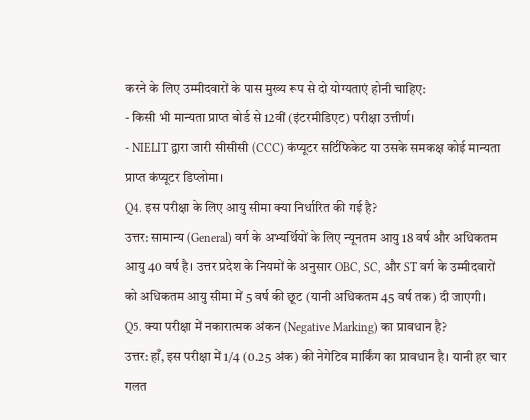करने के लिए उम्मीदवारों के पास मुख्य रूप से दो योग्यताएं होनी चाहिए:
- किसी भी मान्यता प्राप्त बोर्ड से 12वीं (इंटरमीडिएट) परीक्षा उत्तीर्ण।
- NIELIT द्वारा जारी सीसीसी (CCC) कंप्यूटर सर्टिफिकेट या उसके समकक्ष कोई मान्यता प्राप्त कंप्यूटर डिप्लोमा।
Q4. इस परीक्षा के लिए आयु सीमा क्या निर्धारित की गई है?
उत्तर: सामान्य (General) वर्ग के अभ्यर्थियों के लिए न्यूनतम आयु 18 वर्ष और अधिकतम आयु 40 वर्ष है। उत्तर प्रदेश के नियमों के अनुसार OBC, SC, और ST वर्ग के उम्मीदवारों को अधिकतम आयु सीमा में 5 वर्ष की छूट (यानी अधिकतम 45 वर्ष तक) दी जाएगी।
Q5. क्या परीक्षा में नकारात्मक अंकन (Negative Marking) का प्रावधान है?
उत्तर: हाँ, इस परीक्षा में 1/4 (0.25 अंक) की नेगेटिव मार्किंग का प्रावधान है। यानी हर चार गलत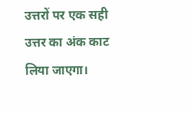उत्तरों पर एक सही उत्तर का अंक काट लिया जाएगा।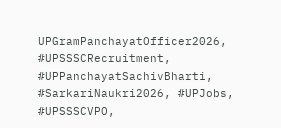UPGramPanchayatOfficer2026, #UPSSSCRecruitment, #UPPanchayatSachivBharti, #SarkariNaukri2026, #UPJobs, #UPSSSCVPO,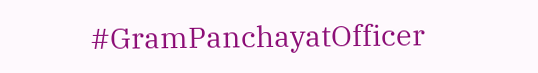#GramPanchayatOfficer